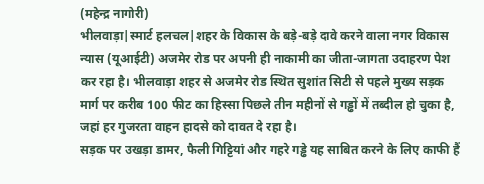(महेन्द्र नागोरी)
भीलवाड़ा|स्मार्ट हलचल|शहर के विकास के बड़े-बड़े दावे करने वाला नगर विकास न्यास (यूआईटी) अजमेर रोड पर अपनी ही नाकामी का जीता-जागता उदाहरण पेश कर रहा है। भीलवाड़ा शहर से अजमेर रोड स्थित सुशांत सिटी से पहले मुख्य सड़क मार्ग पर करीब 100 फीट का हिस्सा पिछले तीन महीनों से गड्ढों में तब्दील हो चुका है, जहां हर गुजरता वाहन हादसे को दावत दे रहा है।
सड़क पर उखड़ा डामर, फैली गिट्टियां और गहरे गड्ढे यह साबित करने के लिए काफी हैं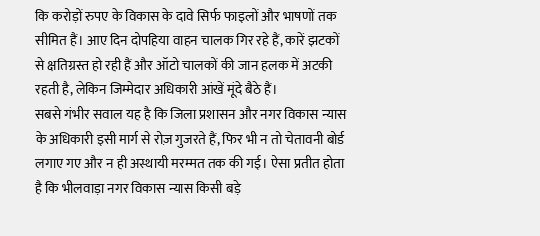कि करोड़ों रुपए के विकास के दावे सिर्फ फाइलों और भाषणों तक सीमित हैं। आए दिन दोपहिया वाहन चालक गिर रहे हैं, कारें झटकों से क्षतिग्रस्त हो रही हैं और ऑटो चालकों की जान हलक में अटकी रहती है, लेकिन जिम्मेदार अधिकारी आंखें मूंदे बैठे हैं।
सबसे गंभीर सवाल यह है कि जिला प्रशासन और नगर विकास न्यास के अधिकारी इसी मार्ग से रोज़ गुजरते हैं, फिर भी न तो चेतावनी बोर्ड लगाए गए और न ही अस्थायी मरम्मत तक की गई। ऐसा प्रतीत होता है कि भीलवाड़ा नगर विकास न्यास किसी बड़े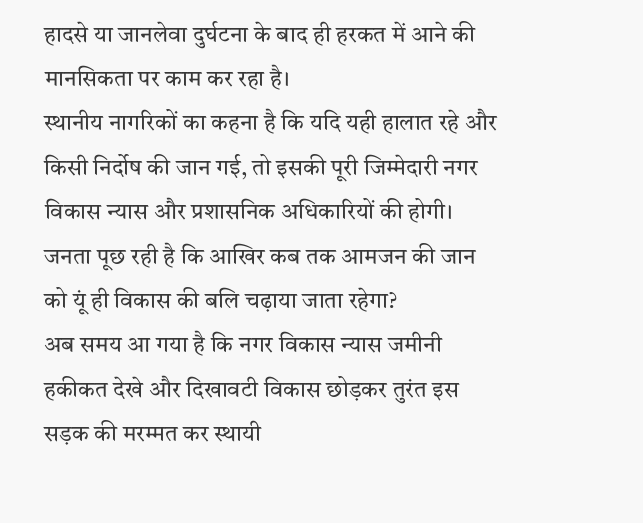हादसे या जानलेवा दुर्घटना के बाद ही हरकत में आने की मानसिकता पर काम कर रहा है।
स्थानीय नागरिकों का कहना है कि यदि यही हालात रहे और किसी निर्दोष की जान गई, तो इसकी पूरी जिम्मेदारी नगर विकास न्यास और प्रशासनिक अधिकारियों की होगी। जनता पूछ रही है कि आखिर कब तक आमजन की जान को यूं ही विकास की बलि चढ़ाया जाता रहेगा?
अब समय आ गया है कि नगर विकास न्यास जमीनी हकीकत देखे और दिखावटी विकास छोड़कर तुरंत इस सड़क की मरम्मत कर स्थायी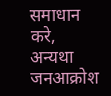समाधान करे, अन्यथा जनआक्रोश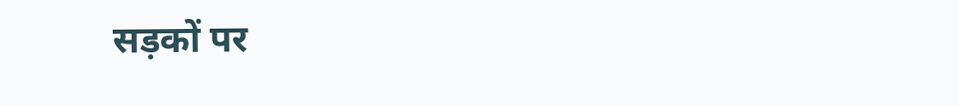सड़कों पर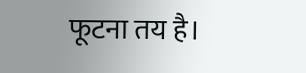फूटना तय है।